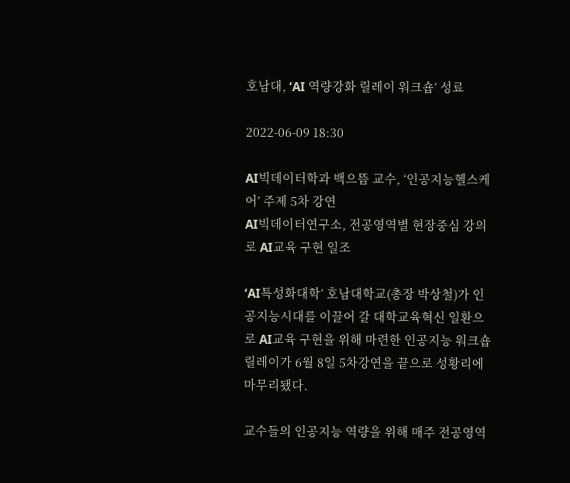호남대, ‘AI 역량강화 릴레이 워크숍’ 성료

2022-06-09 18:30

AI빅데이터학과 백으뜸 교수, ‘인공지능헬스케어’ 주제 5차 강연
AI빅데이터연구소, 전공영역별 현장중심 강의로 AI교육 구현 일조

‘AI특성화대학’ 호남대학교(총장 박상철)가 인공지능시대를 이끌어 갈 대학교육혁신 일환으로 AI교육 구현을 위해 마련한 인공지능 워크숍 릴레이가 6월 8일 5차강연을 끝으로 성황리에 마무리됐다.

교수들의 인공지능 역량을 위해 매주 전공영역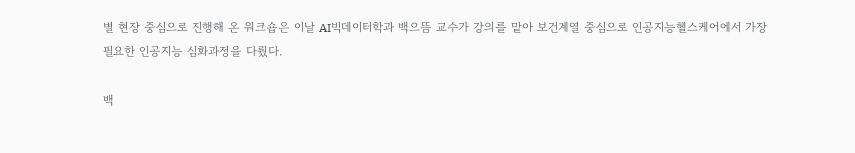별 현장 중심으로 진행해 온 워크숍은 이날 AI빅데이터학과 백으뜸 교수가 강의를 맡아 보건계열 중심으로 인공지능헬스케어에서 가장 필요한 인공지능 심화과정을 다뤘다.

백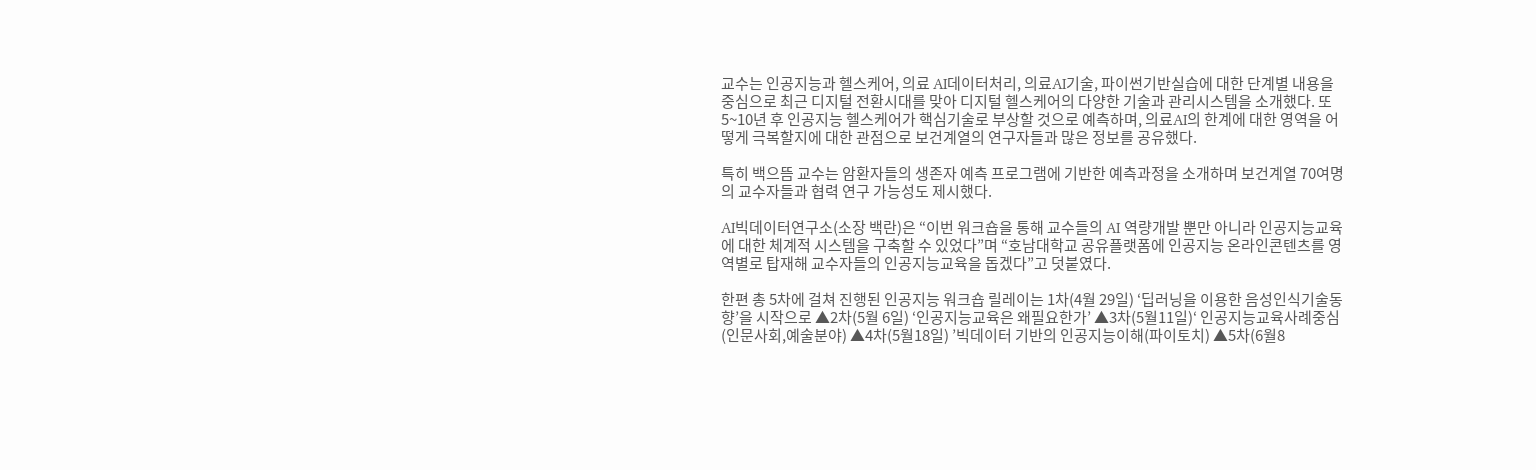교수는 인공지능과 헬스케어, 의료 AI데이터처리, 의료AI기술, 파이썬기반실습에 대한 단계별 내용을 중심으로 최근 디지털 전환시대를 맞아 디지털 헬스케어의 다양한 기술과 관리시스템을 소개했다. 또 5~10년 후 인공지능 헬스케어가 핵심기술로 부상할 것으로 예측하며, 의료AI의 한계에 대한 영역을 어떻게 극복할지에 대한 관점으로 보건계열의 연구자들과 많은 정보를 공유했다.

특히 백으뜸 교수는 암환자들의 생존자 예측 프로그램에 기반한 예측과정을 소개하며 보건계열 70여명의 교수자들과 협력 연구 가능성도 제시했다.

AI빅데이터연구소(소장 백란)은 “이번 워크숍을 통해 교수들의 AI 역량개발 뿐만 아니라 인공지능교육에 대한 체계적 시스템을 구축할 수 있었다”며 “호남대학교 공유플랫폼에 인공지능 온라인콘텐츠를 영역별로 탑재해 교수자들의 인공지능교육을 돕겠다”고 덧붙였다.

한편 총 5차에 걸쳐 진행된 인공지능 워크숍 릴레이는 1차(4월 29일) ‘딥러닝을 이용한 음성인식기술동향’을 시작으로 ▲2차(5월 6일) ‘인공지능교육은 왜필요한가’ ▲3차(5월11일)‘ 인공지능교육사례중심(인문사회,예술분야) ▲4차(5월18일) ’빅데이터 기반의 인공지능이해(파이토치) ▲5차(6월8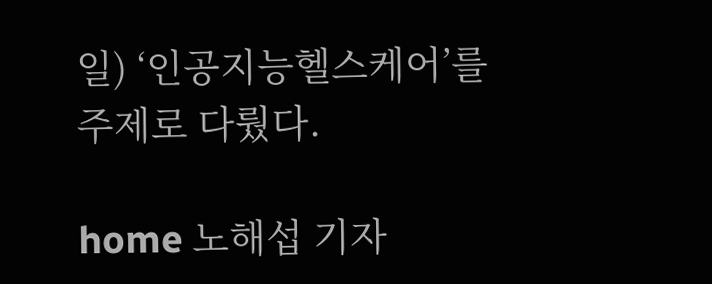일) ‘인공지능헬스케어’를 주제로 다뤘다.

home 노해섭 기자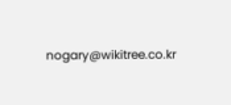nogary@wikitree.co.kr